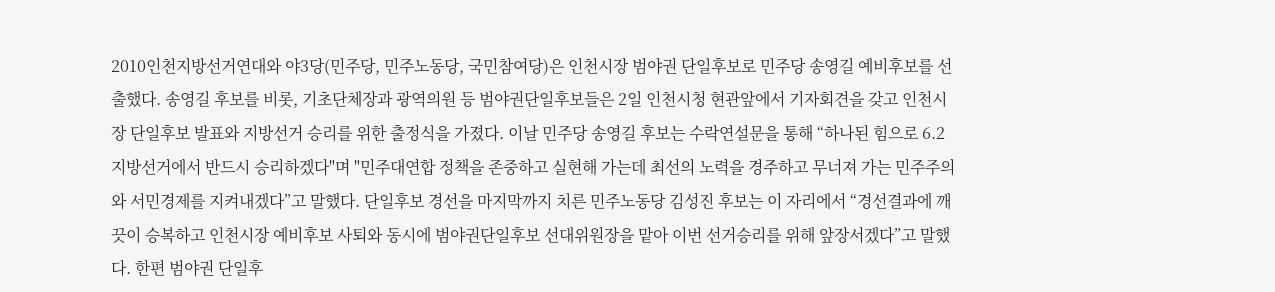2010인천지방선거연대와 야3당(민주당, 민주노동당, 국민참여당)은 인천시장 범야권 단일후보로 민주당 송영길 예비후보를 선출했다. 송영길 후보를 비롯, 기초단체장과 광역의원 등 범야권단일후보들은 2일 인천시청 현관앞에서 기자회견을 갖고 인천시장 단일후보 발표와 지방선거 승리를 위한 출정식을 가졌다. 이날 민주당 송영길 후보는 수락연설문을 통해 “하나된 힘으로 6.2 지방선거에서 반드시 승리하겠다"며 "민주대연합 정책을 존중하고 실현해 가는데 최선의 노력을 경주하고 무너져 가는 민주주의와 서민경제를 지켜내겠다”고 말했다. 단일후보 경선을 마지막까지 치른 민주노동당 김성진 후보는 이 자리에서 “경선결과에 깨끗이 승복하고 인천시장 예비후보 사퇴와 동시에 범야권단일후보 선대위원장을 맡아 이번 선거승리를 위해 앞장서겠다”고 말했다. 한편 범야권 단일후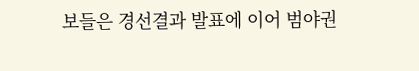보들은 경선결과 발표에 이어 범야권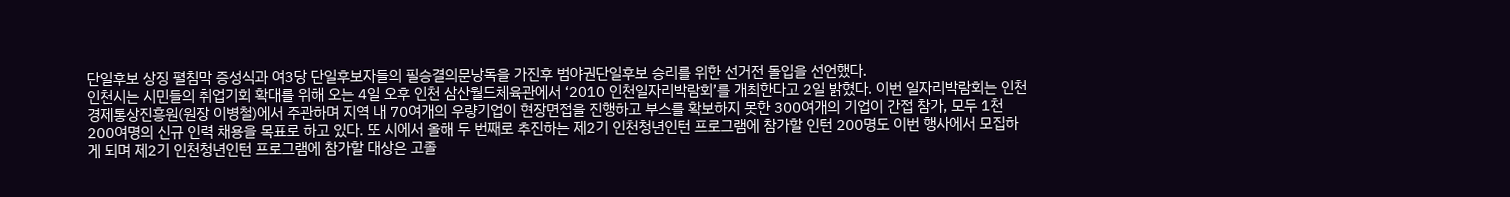단일후보 상징 펼침막 증성식과 여3당 단일후보자들의 필승결의문낭독을 가진후 범야권단일후보 승리를 위한 선거전 돌입을 선언했다.
인천시는 시민들의 취업기회 확대를 위해 오는 4일 오후 인천 삼산월드체육관에서 ‘2010 인천일자리박람회’를 개최한다고 2일 밝혔다. 이번 일자리박람회는 인천경제통상진흥원(원장 이병철)에서 주관하며 지역 내 70여개의 우량기업이 현장면접을 진행하고 부스를 확보하지 못한 300여개의 기업이 간접 참가, 모두 1천200여명의 신규 인력 채용을 목표로 하고 있다. 또 시에서 올해 두 번째로 추진하는 제2기 인천청년인턴 프로그램에 참가할 인턴 200명도 이번 행사에서 모집하게 되며 제2기 인천청년인턴 프로그램에 참가할 대상은 고졸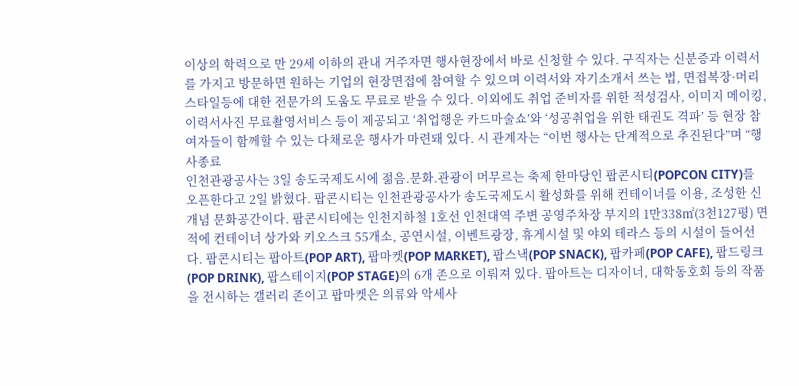이상의 학력으로 만 29세 이하의 관내 거주자면 행사현장에서 바로 신청할 수 있다. 구직자는 신분증과 이력서를 가지고 방문하면 원하는 기업의 현장면접에 참여할 수 있으며 이력서와 자기소개서 쓰는 법, 면접복장·머리스타일등에 대한 전문가의 도움도 무료로 받을 수 있다. 이외에도 취업 준비자를 위한 적성검사, 이미지 메이킹, 이력서사진 무료촬영서비스 등이 제공되고 ‘취업행운 카드마술쇼’와 ‘성공취업을 위한 태권도 격파’ 등 현장 참여자들이 함께할 수 있는 다채로운 행사가 마련돼 있다. 시 관계자는 “이번 행사는 단계적으로 추진된다”며 “행사종료
인천관광공사는 3일 송도국제도시에 젊음.문화.관광이 머무르는 축제 한마당인 팝콘시티(POPCON CITY)를 오픈한다고 2일 밝혔다. 팝콘시티는 인천관광공사가 송도국제도시 활성화를 위해 컨테이너를 이용, 조성한 신개념 문화공간이다. 팜콘시티에는 인천지하철 1호선 인천대역 주변 공영주차장 부지의 1만338㎡(3천127평) 면적에 컨테이너 상가와 키오스크 55개소, 공연시설, 이벤트광장, 휴게시설 및 야외 테라스 등의 시설이 들어선다. 팝콘시티는 팝아트(POP ART), 팝마켓(POP MARKET), 팝스낵(POP SNACK), 팝카페(POP CAFE), 팝드링크(POP DRINK), 팝스테이지(POP STAGE)의 6개 존으로 이뤄져 있다. 팝아트는 디자이너, 대학동호회 등의 작품을 전시하는 갤러리 존이고 팝마켓은 의류와 악세사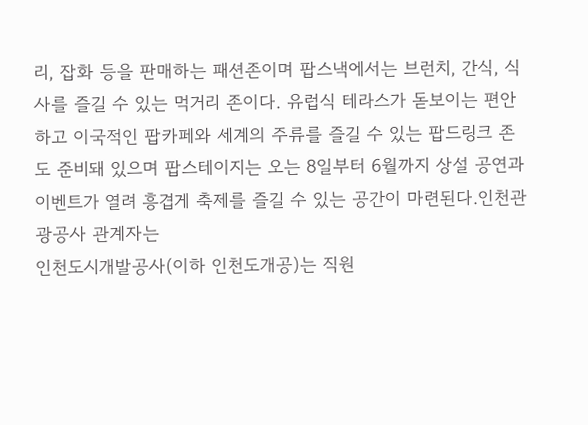리, 잡화 등을 판매하는 패션존이며 팝스낵에서는 브런치, 간식, 식사를 즐길 수 있는 먹거리 존이다. 유럽식 테라스가 돋보이는 편안하고 이국적인 팝카페와 세계의 주류를 즐길 수 있는 팝드링크 존도 준비돼 있으며 팝스테이지는 오는 8일부터 6월까지 상설 공연과 이벤트가 열려 흥겹게 축제를 즐길 수 있는 공간이 마련된다.인천관광공사 관계자는
인천도시개발공사(이하 인천도개공)는 직원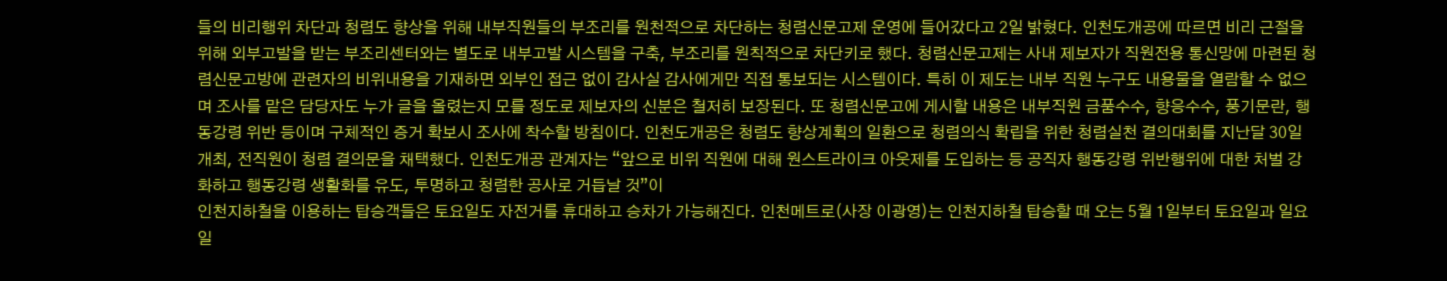들의 비리행위 차단과 청렴도 향상을 위해 내부직원들의 부조리를 원천적으로 차단하는 청렴신문고제 운영에 들어갔다고 2일 밝혔다. 인천도개공에 따르면 비리 근절을 위해 외부고발을 받는 부조리센터와는 별도로 내부고발 시스템을 구축, 부조리를 원칙적으로 차단키로 했다. 청렴신문고제는 사내 제보자가 직원전용 통신망에 마련된 청렴신문고방에 관련자의 비위내용을 기재하면 외부인 접근 없이 감사실 감사에게만 직접 통보되는 시스템이다. 특히 이 제도는 내부 직원 누구도 내용물을 열람할 수 없으며 조사를 맡은 담당자도 누가 글을 올렸는지 모를 정도로 제보자의 신분은 철저히 보장된다. 또 청렴신문고에 게시할 내용은 내부직원 금품수수, 향응수수, 풍기문란, 행동강령 위반 등이며 구체적인 증거 확보시 조사에 착수할 방침이다. 인천도개공은 청렴도 향상계획의 일환으로 청렴의식 확립을 위한 청렴실천 결의대회를 지난달 30일 개최, 전직원이 청렴 결의문을 채택했다. 인천도개공 관계자는 “앞으로 비위 직원에 대해 원스트라이크 아웃제를 도입하는 등 공직자 행동강령 위반행위에 대한 처벌 강화하고 행동강령 생활화를 유도, 투명하고 청렴한 공사로 거듭날 것”이
인천지하철을 이용하는 탑승객들은 토요일도 자전거를 휴대하고 승차가 가능해진다. 인천메트로(사장 이광영)는 인천지하철 탑승할 때 오는 5월 1일부터 토요일과 일요일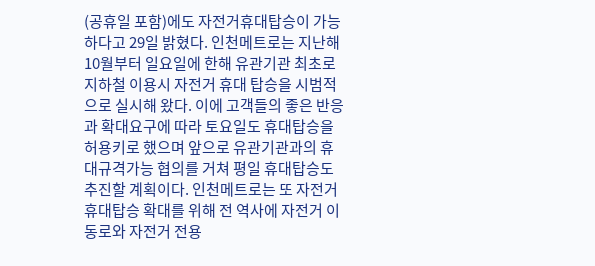(공휴일 포함)에도 자전거휴대탑승이 가능하다고 29일 밝혔다. 인천메트로는 지난해 10월부터 일요일에 한해 유관기관 최초로 지하철 이용시 자전거 휴대 탑승을 시범적으로 실시해 왔다. 이에 고객들의 좋은 반응과 확대요구에 따라 토요일도 휴대탑승을 허용키로 했으며 앞으로 유관기관과의 휴대규격가능 협의를 거쳐 평일 휴대탑승도 추진할 계획이다. 인천메트로는 또 자전거 휴대탑승 확대를 위해 전 역사에 자전거 이동로와 자전거 전용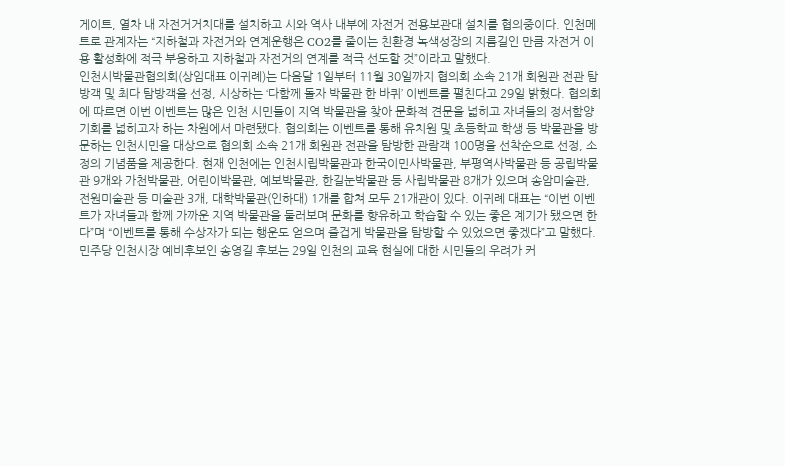게이트, 열차 내 자전거거치대를 설치하고 시와 역사 내부에 자전거 전용보관대 설치를 협의중이다. 인천메트로 관계자는 “지하철과 자전거와 연계운행은 CO2를 줄이는 친환경 녹색성장의 지름길인 만큼 자전거 이용 활성화에 적극 부응하고 지하철과 자전거의 연계를 적극 선도할 것”이라고 말했다.
인천시박물관협의회(상임대표 이귀례)는 다음달 1일부터 11월 30일까지 협의회 소속 21개 회원관 전관 탐방객 및 최다 탐방객을 선정, 시상하는 ‘다함께 돌자 박물관 한 바퀴’ 이벤트를 펼친다고 29일 밝혔다. 협의회에 따르면 이번 이벤트는 많은 인천 시민들이 지역 박물관을 찾아 문화적 견문을 넓히고 자녀들의 정서함양 기회를 넓히고자 하는 차원에서 마련됐다. 협의회는 이벤트를 통해 유치원 및 초등학교 학생 등 박물관을 방문하는 인천시민을 대상으로 협의회 소속 21개 회원관 전관을 탐방한 관람객 100명을 선착순으로 선정, 소정의 기념품을 제공한다. 현재 인천에는 인천시립박물관과 한국이민사박물관, 부평역사박물관 등 공립박물관 9개와 가천박물관, 어린이박물관, 예보박물관, 한길눈박물관 등 사립박물관 8개가 있으며 송암미술관, 전원미술관 등 미술관 3개, 대학박물관(인하대) 1개를 합쳐 모두 21개관이 있다. 이귀례 대표는 “이번 이벤트가 자녀들과 함께 가까운 지역 박물관을 둘러보며 문화를 향유하고 학습할 수 있는 좋은 계기가 됐으면 한다”며 “이벤트를 통해 수상자가 되는 행운도 얻으며 즐겁게 박물관을 탐방할 수 있었으면 좋겠다”고 말했다.
민주당 인천시장 예비후보인 송영길 후보는 29일 인천의 교육 현실에 대한 시민들의 우려가 커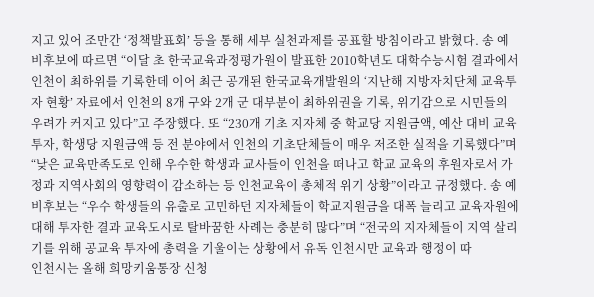지고 있어 조만간 ‘정책발표회’ 등을 통해 세부 실천과제를 공표할 방침이라고 밝혔다. 송 예비후보에 따르면 “이달 초 한국교육과정평가원이 발표한 2010학년도 대학수능시험 결과에서 인천이 최하위를 기록한데 이어 최근 공개된 한국교육개발원의 ‘지난해 지방자치단체 교육투자 현황’ 자료에서 인천의 8개 구와 2개 군 대부분이 최하위권을 기록, 위기감으로 시민들의 우려가 커지고 있다”고 주장했다. 또 “230개 기초 지자체 중 학교당 지원금액, 예산 대비 교육투자, 학생당 지원금액 등 전 분야에서 인천의 기초단체들이 매우 저조한 실적을 기록했다”며 “낮은 교육만족도로 인해 우수한 학생과 교사들이 인천을 떠나고 학교 교육의 후원자로서 가정과 지역사회의 영향력이 감소하는 등 인천교육이 총체적 위기 상황”이라고 규정했다. 송 예비후보는 “우수 학생들의 유출로 고민하던 지자체들이 학교지원금을 대폭 늘리고 교육자원에 대해 투자한 결과 교육도시로 탈바꿈한 사례는 충분히 많다”며 “전국의 지자체들이 지역 살리기를 위해 공교육 투자에 총력을 기울이는 상황에서 유독 인천시만 교육과 행정이 따
인천시는 올해 희망키움통장 신청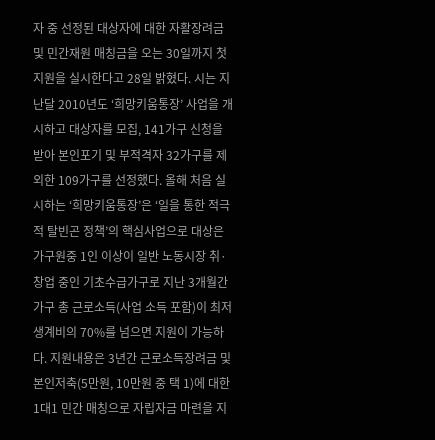자 중 선정된 대상자에 대한 자활장려금 및 민간재원 매칭금을 오는 30일까지 첫 지원을 실시한다고 28일 밝혔다. 시는 지난달 2010년도 ‘희망키움통장’ 사업을 개시하고 대상자를 모집, 141가구 신청을 받아 본인포기 및 부적격자 32가구를 제외한 109가구를 선정했다. 올해 처음 실시하는 ‘희망키움통장’은 ‘일을 통한 적극적 탈빈곤 정책’의 핵심사업으로 대상은 가구원중 1인 이상이 일반 노동시장 취·창업 중인 기초수급가구로 지난 3개월간 가구 총 근로소득(사업 소득 포함)이 최저생계비의 70%를 넘으면 지원이 가능하다. 지원내용은 3년간 근로소득장려금 및 본인저축(5만원, 10만원 중 택 1)에 대한 1대1 민간 매칭으로 자립자금 마련을 지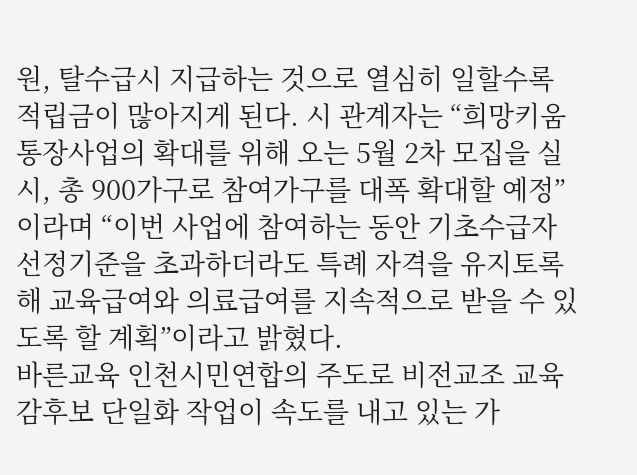원, 탈수급시 지급하는 것으로 열심히 일할수록 적립금이 많아지게 된다. 시 관계자는 “희망키움 통장사업의 확대를 위해 오는 5월 2차 모집을 실시, 총 900가구로 참여가구를 대폭 확대할 예정”이라며 “이번 사업에 참여하는 동안 기초수급자 선정기준을 초과하더라도 특례 자격을 유지토록 해 교육급여와 의료급여를 지속적으로 받을 수 있도록 할 계획”이라고 밝혔다.
바른교육 인천시민연합의 주도로 비전교조 교육감후보 단일화 작업이 속도를 내고 있는 가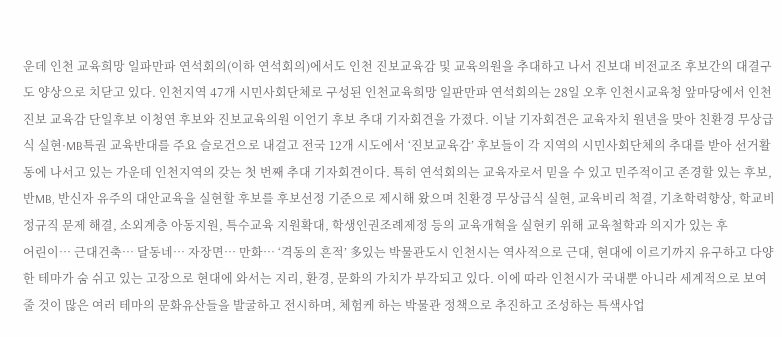운데 인천 교육희망 일파만파 연석회의(이하 연석회의)에서도 인천 진보교육감 및 교육의원을 추대하고 나서 진보대 비전교조 후보간의 대결구도 양상으로 치닫고 있다. 인천지역 47개 시민사회단체로 구성된 인천교육희망 일판만파 연석회의는 28일 오후 인천시교육청 앞마당에서 인천진보 교육감 단일후보 이청연 후보와 진보교육의원 이언기 후보 추대 기자회견을 가졌다. 이날 기자회견은 교육자치 원년을 맞아 친환경 무상급식 실현·MB특권 교육반대를 주요 슬로건으로 내걸고 전국 12개 시도에서 ‘진보교육감’ 후보들이 각 지역의 시민사회단체의 추대를 받아 선거활동에 나서고 있는 가운데 인천지역의 갖는 첫 번째 추대 기자회견이다. 특히 연석회의는 교육자로서 믿을 수 있고 민주적이고 존경할 있는 후보, 반MB, 반신자 유주의 대안교육을 실현할 후보를 후보선정 기준으로 제시해 왔으며 친환경 무상급식 실현, 교육비리 척결, 기초학력향상, 학교비정규직 문제 해결, 소외계층 아동지원, 특수교육 지원확대, 학생인권조례제정 등의 교육개혁을 실현키 위해 교육철학과 의지가 있는 후
어린이… 근대건축… 달동네… 자장면… 만화… ‘격동의 흔적’ 多있는 박물관도시 인천시는 역사적으로 근대, 현대에 이르기까지 유구하고 다양한 테마가 숨 쉬고 있는 고장으로 현대에 와서는 지리, 환경, 문화의 가치가 부각되고 있다. 이에 따라 인천시가 국내뿐 아니라 세계적으로 보여줄 것이 많은 여러 테마의 문화유산들을 발굴하고 전시하며, 체험케 하는 박물관 정책으로 추진하고 조성하는 특색사업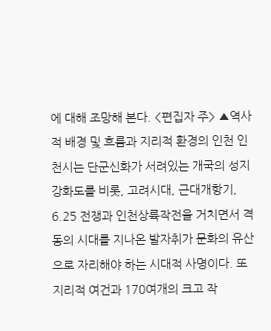에 대해 조망해 본다. <편집자 주> ▲역사적 배경 및 흐름과 지리적 환경의 인천 인천시는 단군신화가 서려있는 개국의 성지 강화도를 비롯, 고려시대, 근대개항기, 6.25 전쟁과 인천상륙작전을 거치면서 격동의 시대를 지나온 발자취가 문화의 유산으로 자리해야 하는 시대적 사명이다. 또 지리적 여건과 170여개의 크고 작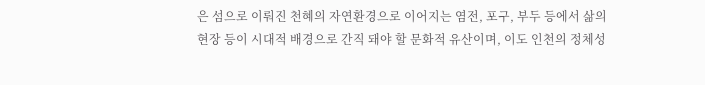은 섬으로 이뤄진 천혜의 자연환경으로 이어지는 염전, 포구, 부두 등에서 삶의 현장 등이 시대적 배경으로 간직 돼야 할 문화적 유산이며, 이도 인천의 정체성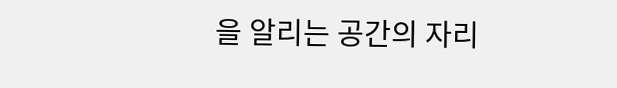을 알리는 공간의 자리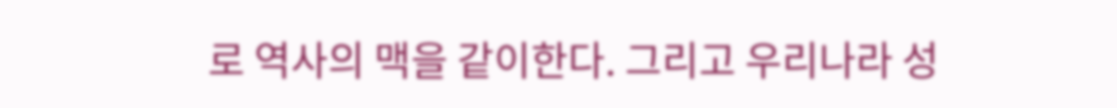로 역사의 맥을 같이한다. 그리고 우리나라 성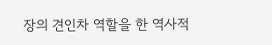장의 견인차 역할을 한 역사적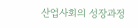산업사회의 성장과정